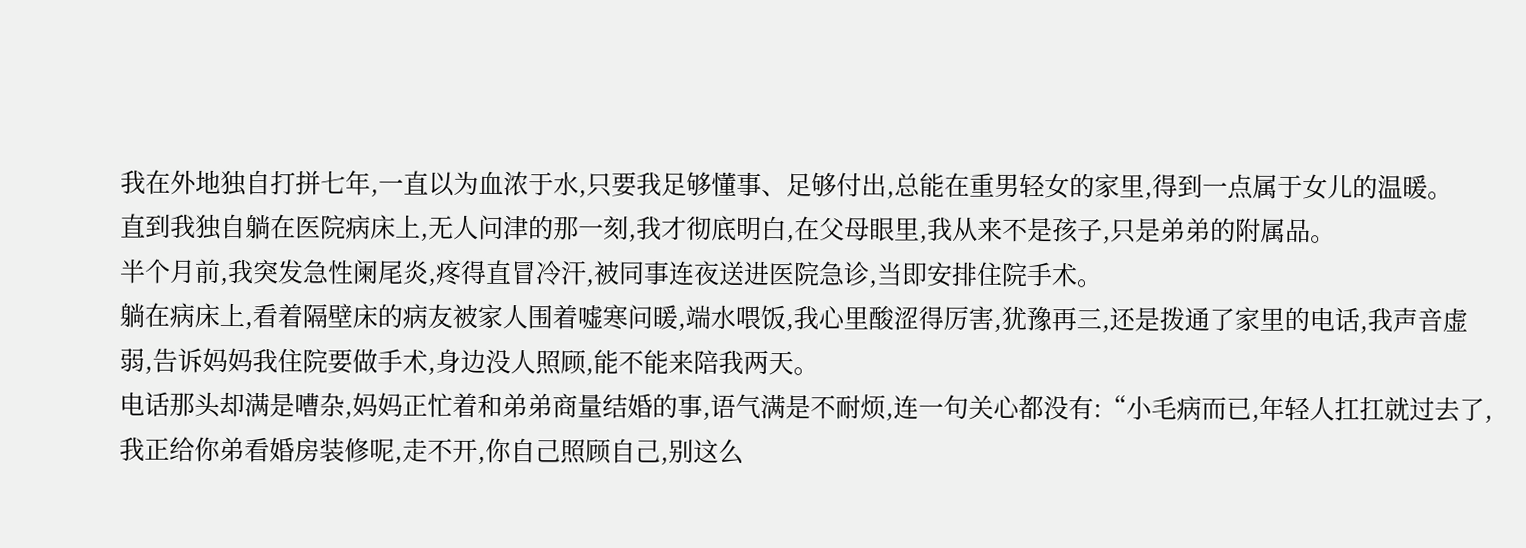我在外地独自打拼七年,一直以为血浓于水,只要我足够懂事、足够付出,总能在重男轻女的家里,得到一点属于女儿的温暖。
直到我独自躺在医院病床上,无人问津的那一刻,我才彻底明白,在父母眼里,我从来不是孩子,只是弟弟的附属品。
半个月前,我突发急性阑尾炎,疼得直冒冷汗,被同事连夜送进医院急诊,当即安排住院手术。
躺在病床上,看着隔壁床的病友被家人围着嘘寒问暖,端水喂饭,我心里酸涩得厉害,犹豫再三,还是拨通了家里的电话,我声音虚弱,告诉妈妈我住院要做手术,身边没人照顾,能不能来陪我两天。
电话那头却满是嘈杂,妈妈正忙着和弟弟商量结婚的事,语气满是不耐烦,连一句关心都没有:“小毛病而已,年轻人扛扛就过去了,我正给你弟看婚房装修呢,走不开,你自己照顾自己,别这么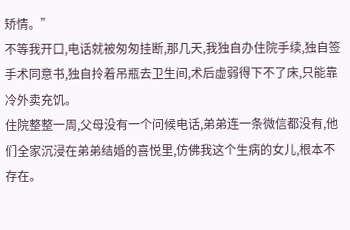矫情。”
不等我开口,电话就被匆匆挂断,那几天,我独自办住院手续,独自签手术同意书,独自拎着吊瓶去卫生间,术后虚弱得下不了床,只能靠冷外卖充饥。
住院整整一周,父母没有一个问候电话,弟弟连一条微信都没有,他们全家沉浸在弟弟结婚的喜悦里,仿佛我这个生病的女儿,根本不存在。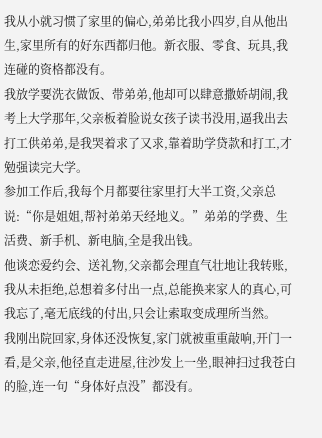我从小就习惯了家里的偏心,弟弟比我小四岁,自从他出生,家里所有的好东西都归他。新衣服、零食、玩具,我连碰的资格都没有。
我放学要洗衣做饭、带弟弟,他却可以肆意撒娇胡闹,我考上大学那年,父亲板着脸说女孩子读书没用,逼我出去打工供弟弟,是我哭着求了又求,靠着助学贷款和打工,才勉强读完大学。
参加工作后,我每个月都要往家里打大半工资,父亲总说:“你是姐姐,帮衬弟弟天经地义。”弟弟的学费、生活费、新手机、新电脑,全是我出钱。
他谈恋爱约会、送礼物,父亲都会理直气壮地让我转账,我从未拒绝,总想着多付出一点,总能换来家人的真心,可我忘了,毫无底线的付出,只会让索取变成理所当然。
我刚出院回家,身体还没恢复,家门就被重重敲响,开门一看,是父亲,他径直走进屋,往沙发上一坐,眼神扫过我苍白的脸,连一句“身体好点没”都没有。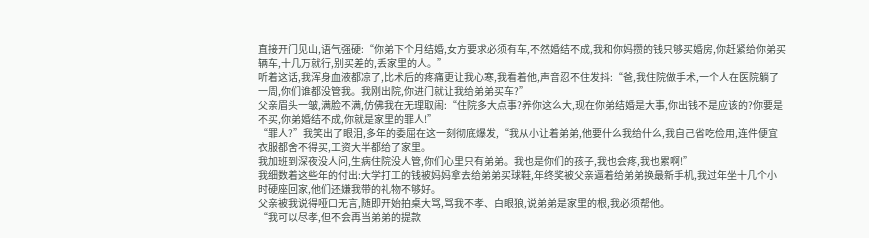直接开门见山,语气强硬:“你弟下个月结婚,女方要求必须有车,不然婚结不成,我和你妈攒的钱只够买婚房,你赶紧给你弟买辆车,十几万就行,别买差的,丢家里的人。”
听着这话,我浑身血液都凉了,比术后的疼痛更让我心寒,我看着他,声音忍不住发抖:“爸,我住院做手术,一个人在医院躺了一周,你们谁都没管我。我刚出院,你进门就让我给弟弟买车?”
父亲眉头一皱,满脸不满,仿佛我在无理取闹:“住院多大点事?养你这么大,现在你弟结婚是大事,你出钱不是应该的?你要是不买,你弟婚结不成,你就是家里的罪人!”
“罪人?”我笑出了眼泪,多年的委屈在这一刻彻底爆发,“我从小让着弟弟,他要什么我给什么,我自己省吃俭用,连件便宜衣服都舍不得买,工资大半都给了家里。
我加班到深夜没人问,生病住院没人管,你们心里只有弟弟。我也是你们的孩子,我也会疼,我也累啊!”
我细数着这些年的付出:大学打工的钱被妈妈拿去给弟弟买球鞋,年终奖被父亲逼着给弟弟换最新手机,我过年坐十几个小时硬座回家,他们还嫌我带的礼物不够好。
父亲被我说得哑口无言,随即开始拍桌大骂,骂我不孝、白眼狼,说弟弟是家里的根,我必须帮他。
“我可以尽孝,但不会再当弟弟的提款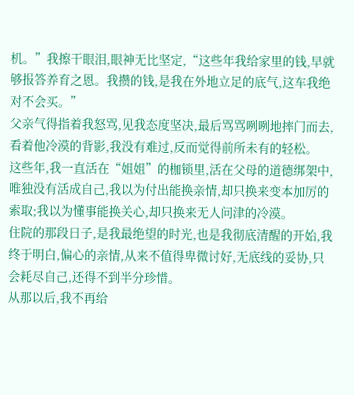机。”我擦干眼泪,眼神无比坚定,“这些年我给家里的钱,早就够报答养育之恩。我攒的钱,是我在外地立足的底气,这车我绝对不会买。”
父亲气得指着我怒骂,见我态度坚决,最后骂骂咧咧地摔门而去,看着他冷漠的背影,我没有难过,反而觉得前所未有的轻松。
这些年,我一直活在“姐姐”的枷锁里,活在父母的道德绑架中,唯独没有活成自己,我以为付出能换亲情,却只换来变本加厉的索取;我以为懂事能换关心,却只换来无人问津的冷漠。
住院的那段日子,是我最绝望的时光,也是我彻底清醒的开始,我终于明白,偏心的亲情,从来不值得卑微讨好,无底线的妥协,只会耗尽自己,还得不到半分珍惜。
从那以后,我不再给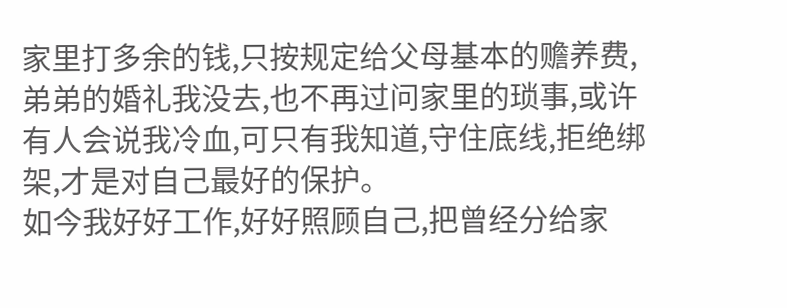家里打多余的钱,只按规定给父母基本的赡养费,弟弟的婚礼我没去,也不再过问家里的琐事,或许有人会说我冷血,可只有我知道,守住底线,拒绝绑架,才是对自己最好的保护。
如今我好好工作,好好照顾自己,把曾经分给家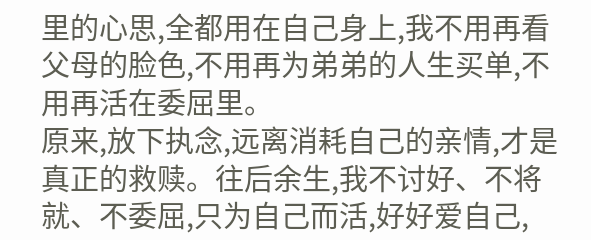里的心思,全都用在自己身上,我不用再看父母的脸色,不用再为弟弟的人生买单,不用再活在委屈里。
原来,放下执念,远离消耗自己的亲情,才是真正的救赎。往后余生,我不讨好、不将就、不委屈,只为自己而活,好好爱自己,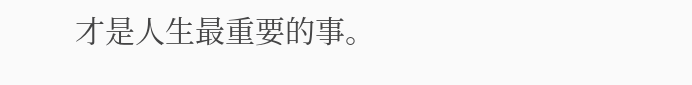才是人生最重要的事。